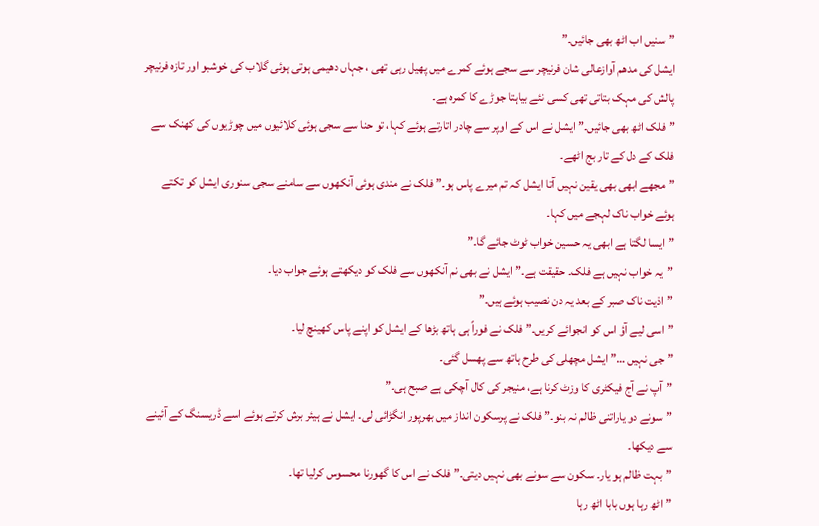”سنیں اب اٹھ بھی جائیں۔”
ایشل کی مدھم آوازعالی شان فرنیچر سے سجے ہوئے کمرے میں پھیل رہی تھی ، جہاں دھیمی ہوتی ہوئی گلاب کی خوشبو اور تازہ فرنیچر پالش کی مہک بتاتی تھی کسی نئے بیاہتا جوڑے کا کمرہ ہے۔
”فلک اٹھ بھی جائیں۔” ایشل نے اس کے اوپر سے چادر اتارتے ہوئے کہا، تو حنا سے سجی ہوئی کلائیوں میں چوڑیوں کی کھنک سے فلک کے دل کے تار بج اٹھے۔
”مجھے ابھی بھی یقین نہیں آتا ایشل کہ تم میرے پاس ہو۔” فلک نے مندی ہوئی آنکھوں سے سامنے سجی سنوری ایشل کو تکتے ہوئے خواب ناک لہجے میں کہا۔
”ایسا لگتا ہے ابھی یہ حسین خواب ٹوٹ جائے گا۔”
”یہ خواب نہیں ہے فلک۔ حقیقت ہے۔” ایشل نے بھی نم آنکھوں سے فلک کو دیکھتے ہوئے جواب دیا۔
”اذیت ناک صبر کے بعد یہ دن نصیب ہوئے ہیں۔”
”اسی لیے آؤ اس کو انجوائے کریں۔” فلک نے فوراً ہی ہاتھ بڑھا کے ایشل کو اپنے پاس کھینچ لیا۔
”جی نہیں …” ایشل مچھلی کی طرح ہاتھ سے پھسل گئی۔
”آپ نے آج فیکٹری کا وزٹ کرنا ہے، منیجر کی کال آچکی ہے صبح ہی۔”
”سونے دو یاراتنی ظالم نہ بنو۔” فلک نے پرسکون انداز میں بھرپور انگڑائی لی۔ ایشل نے ہیئر برش کرتے ہوئے اسے ڈریسنگ کے آئینے سے دیکھا۔
”بہت ظالم ہو یار۔ سکون سے سونے بھی نہیں دیتی۔” فلک نے اس کا گھورنا محسوس کرلیا تھا۔
”اٹھ رہا ہوں بابا اٹھ رہا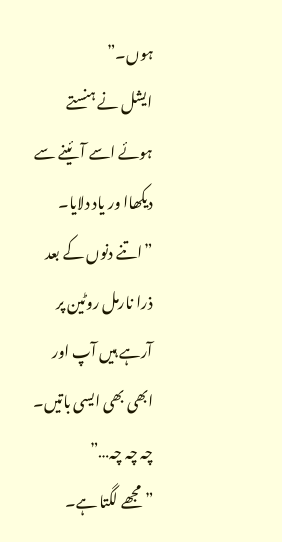ہوں۔”
ایشل نے ہنستے ہوئے اسے آئینے سے دیکھاا ور یاد دلایا۔
”اتنے دنوں کے بعد ذرا نارمل روٹین پر آرہے ہیں آپ اور ابھی بھی ایسی باتیں۔ چہ چہ چہ…”
”مجھے لگتا ہے۔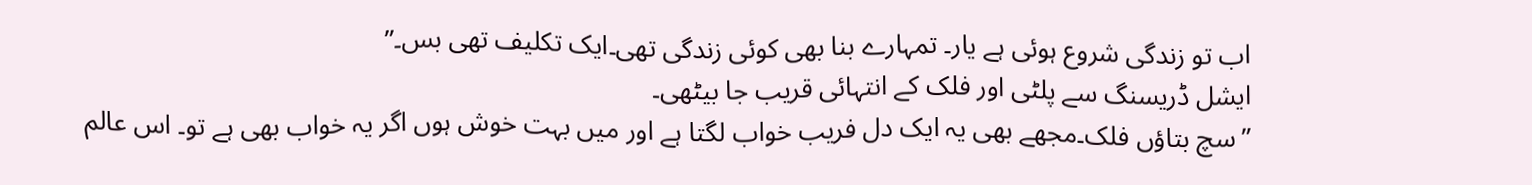اب تو زندگی شروع ہوئی ہے یار۔ تمہارے بنا بھی کوئی زندگی تھی۔ایک تکلیف تھی بس۔”
ایشل ڈریسنگ سے پلٹی اور فلک کے انتہائی قریب جا بیٹھی۔
”سچ بتاؤں فلک۔مجھے بھی یہ ایک دل فریب خواب لگتا ہے اور میں بہت خوش ہوں اگر یہ خواب بھی ہے تو۔ اس عالم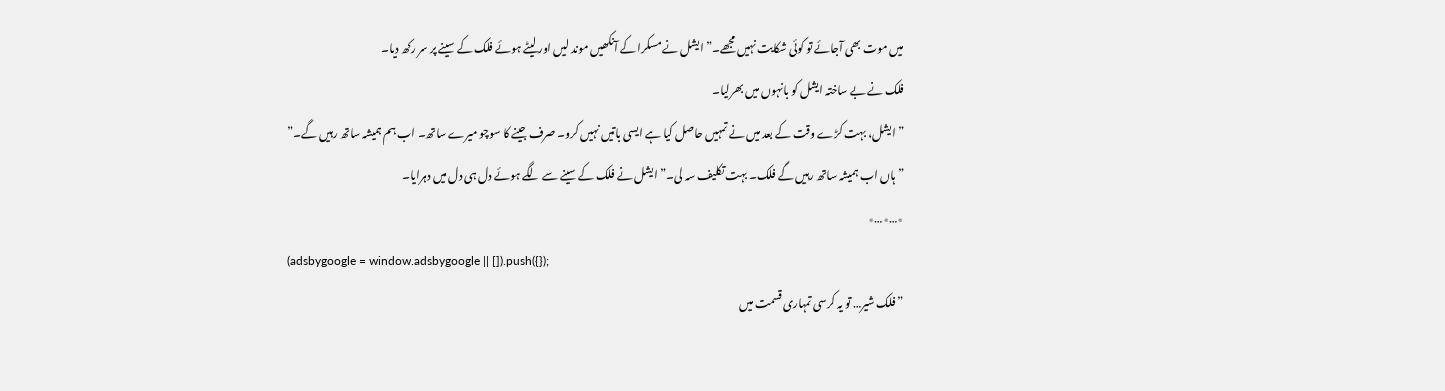میں موت بھی آجائے تو کوئی شکایت نہیں مجھے۔” ایشل نے مسکرا کے آنکھیں موند لیں اور لیٹے ہوئے فلک کے سینے پر سر رکھ دیا۔
فلک نے بے ساختہ ایشل کو بانہوں میں بھرلیا۔
”ایشل، بہت کڑے وقت کے بعد میں نے تمہیں حاصل کیا ہے ایسی باتیں نہیں کرو۔ صرف جینے کا سوچو میرے ساتھ۔ اب ہم ہمیشہ ساتھ رہیں گے۔”
”ہاں اب ہمیشہ ساتھ رہیں گے فلک۔ بہت تکلیف سہ لی۔” ایشل نے فلک کے سینے سے لگے ہوئے دل ہی دل میں دہرایا۔
٭…٭…٭
(adsbygoogle = window.adsbygoogle || []).push({});
”فلک شیر… تو یہ کرسی تمہاری قسمت میں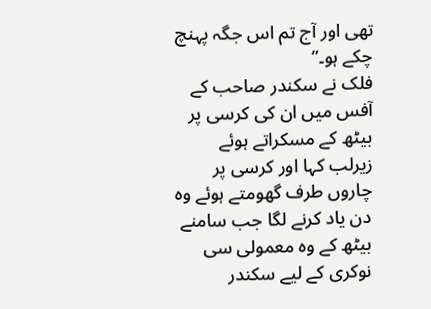تھی اور آج تم اس جگہ پہنچ چکے ہو۔”
فلک نے سکندر صاحب کے آفس میں ان کی کرسی پر بیٹھ کے مسکراتے ہوئے زیرلب کہا اور کرسی پر چاروں طرف گھومتے ہوئے وہ دن یاد کرنے لگا جب سامنے بیٹھ کے وہ معمولی سی نوکری کے لیے سکندر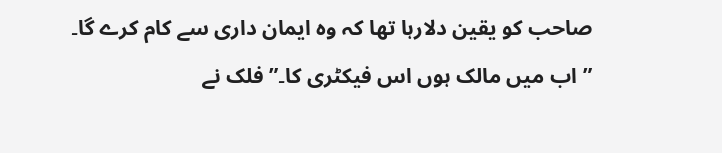صاحب کو یقین دلارہا تھا کہ وہ ایمان داری سے کام کرے گا۔
”اب میں مالک ہوں اس فیکٹری کا۔” فلک نے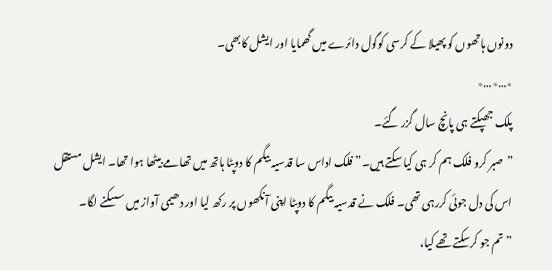دونوں ہاتھوں کو پھیلا کے کرسی کوگول دائرے میں گھمایا اور ایشل کابھی۔
٭…٭…٭
پلک جھپکتے ہی پانچ سال گزر گئے۔
”صبر کرو فلک ہم کر ہی کیا سکتے ہیں۔” فلک اداس سا قدسیہ بیگم کا دوپٹا ہاتھ میں تھامے بیٹھا ہوا تھا۔ ایشل مستقل اس کی دل جوئی کررہی تھی۔ فلک نے قدسیہ بیگم کا دوپٹا اپنی آنکھوں پر رکھ لیا اور دھیمی آواز میں سسکنے لگا۔
”تم جو کرسکتے تھے کیا،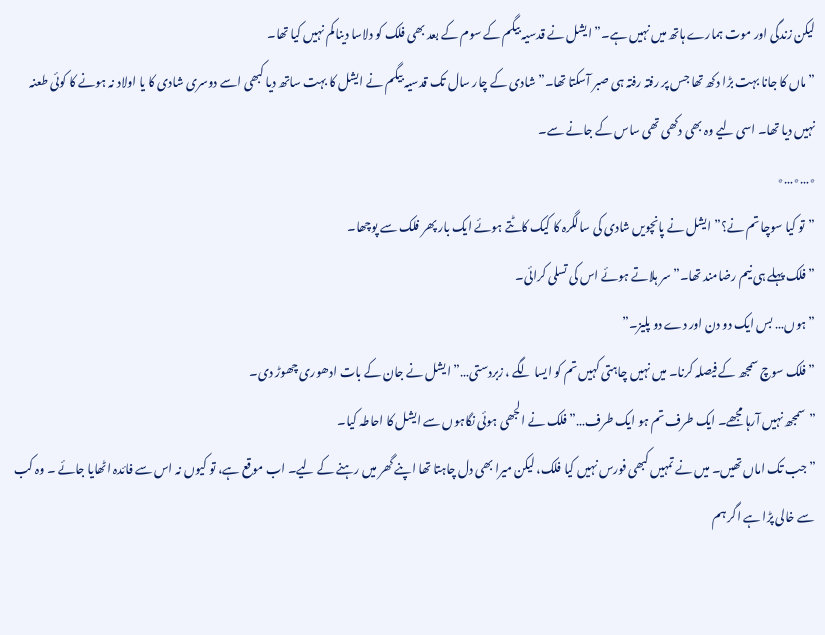لیکن زندگی اور موت ہمارے ہاتھ میں نہیں ہے۔” ایشل نے قدسیہ بیگم کے سوم کے بعد بھی فلک کو دلاسا دینا کم نہیں کیا تھا۔
”ماں کا جانا بہت بڑا دکھ تھا جس پر رفتہ رفتہ ہی صبر آسکتا تھا۔” شادی کے چار سال تک قدسیہ بیگم نے ایشل کا بہت ساتھ دیا کبھی اسے دوسری شادی کا یا اولاد نہ ہونے کا کوئی طعنہ نہیں دیا تھا۔ اسی لیے وہ بھی دکھی تھی ساس کے جانے سے۔
٭…٭…٭
”تو کیا سوچا تم نے؟” ایشل نے پانچویں شادی کی سالگرہ کا کیک کاٹتے ہوئے ایک بار پھر فلک سے پوچھا۔
”فلک پہلے ہی نیم رضامند تھا۔” سر ہلاتے ہوئے اس کی تسلی کرائی۔
”ہوں… بس ایک دو دن اور دے دو پلیز۔”
”فلک سوچ سمجھ کے فیصلہ کرنا۔ میں نہیں چاہتی کہیں تم کو ایسا لگے ، زبردستی…” ایشل نے جان کے بات ادھوری چھوڑ دی۔
”سمجھ نہیں آرہا مجھے۔ ایک طرف تم ہو ایک طرف…” فلک نے الجھی ہوئی نگاہوں سے ایشل کا احاطہ کیا۔
”جب تک اماں تھیں۔ میں نے تمہیں کبھی فورس نہیں کیا فلک، لیکن میرا بھی دل چاہتا تھا اپنے گھر میں رہنے کے لیے۔ اب موقع ہے، تو کیوں نہ اس سے فائدہ اٹھایا جائے ۔ وہ کب سے خالی پڑا ہے اگر ہم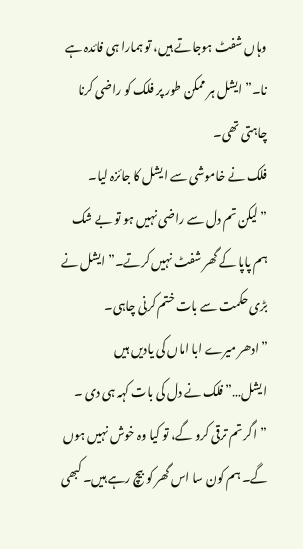وہاں شفٹ ہوجاتے ہیں، تو ہمارا ہی فائدہ ہے نا۔” ایشل ہر ممکن طور پر فلک کو راضی کرنا چاہتی تھی۔
فلک نے خاموشی سے ایشل کا جائزہ لیا۔
”لیکن تم دل سے راضی نہیں ہو تو بے شک ہم پاپا کے گھر شفٹ نہیں کرتے۔” ایشل نے بڑی حکمت سے بات ختم کرنی چاہی۔
”ادھر میرے ابا اماں کی یادیں ہیں ایشل…”فلک نے دل کی بات کہہ ہی دی ۔
”اگر تم ترقی کرو گے، تو کیا وہ خوش نہیں ہوں گے۔ ہم کون سا اس گھر کو بیچ رہے ہیں۔ کبھی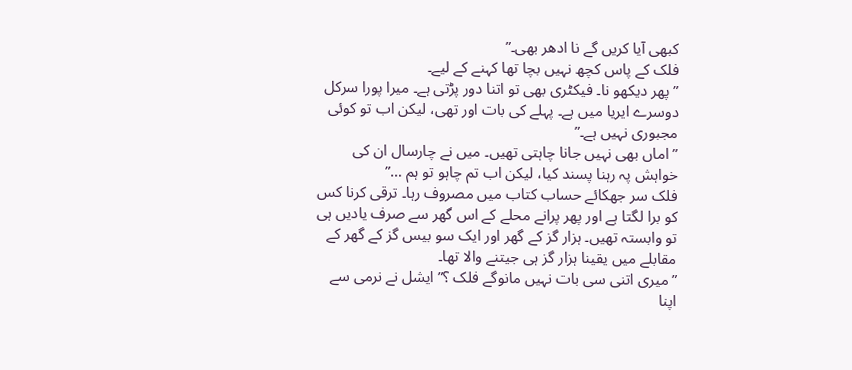کبھی آیا کریں گے نا ادھر بھی۔”
فلک کے پاس کچھ نہیں بچا تھا کہنے کے لیے۔
”پھر دیکھو نا۔ فیکٹری بھی تو اتنا دور پڑتی ہے۔ میرا پورا سرکل دوسرے ایریا میں ہے۔ پہلے کی بات اور تھی، لیکن اب تو کوئی مجبوری نہیں ہے۔”
”اماں بھی نہیں جانا چاہتی تھیں۔ میں نے چارسال ان کی خواہش پہ رہنا پسند کیا، لیکن اب تم چاہو تو ہم …”
فلک سر جھکائے حساب کتاب میں مصروف رہا۔ ترقی کرنا کس کو برا لگتا ہے اور پھر پرانے محلے کے اس گھر سے صرف یادیں ہی تو وابستہ تھیں۔ ہزار گز کے گھر اور ایک سو بیس گز کے گھر کے مقابلے میں یقینا ہزار گز ہی جیتنے والا تھا۔
”میری اتنی سی بات نہیں مانوگے فلک ؟” ایشل نے نرمی سے اپنا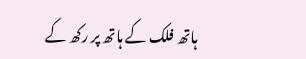ہاتھ فلک کے ہاتھ پر رکھ کے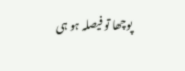پوچھا تو فیصلہ ہو ہی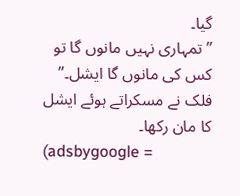گیا۔
”تمہاری نہیں مانوں گا تو کس کی مانوں گا ایشل۔” فلک نے مسکراتے ہوئے ایشل کا مان رکھا۔
(adsbygoogle =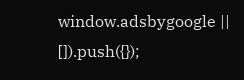window.adsbygoogle || []).push({});